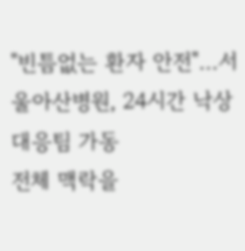"빈틈없는 환자 안전"…서울아산병원, 24시간 낙상대응팀 가동
전체 맥락을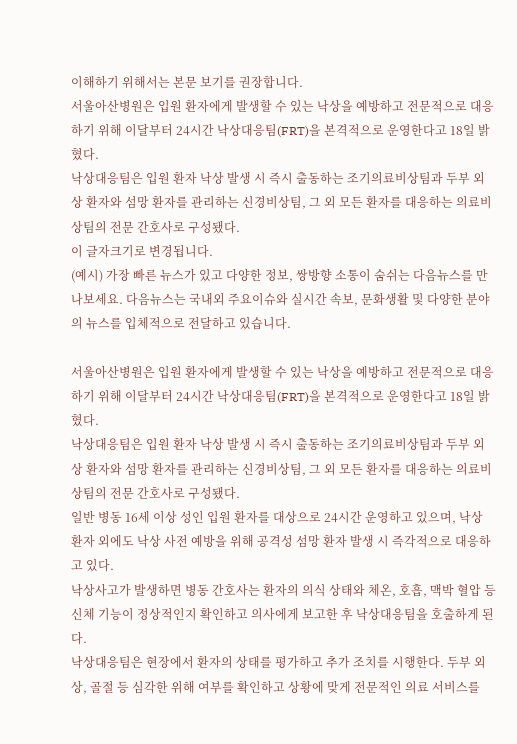이해하기 위해서는 본문 보기를 권장합니다.
서울아산병원은 입원 환자에게 발생할 수 있는 낙상을 예방하고 전문적으로 대응하기 위해 이달부터 24시간 낙상대응팀(FRT)을 본격적으로 운영한다고 18일 밝혔다.
낙상대응팀은 입원 환자 낙상 발생 시 즉시 출동하는 조기의료비상팀과 두부 외상 환자와 섬망 환자를 관리하는 신경비상팀, 그 외 모든 환자를 대응하는 의료비상팀의 전문 간호사로 구성됐다.
이 글자크기로 변경됩니다.
(예시) 가장 빠른 뉴스가 있고 다양한 정보, 쌍방향 소통이 숨쉬는 다음뉴스를 만나보세요. 다음뉴스는 국내외 주요이슈와 실시간 속보, 문화생활 및 다양한 분야의 뉴스를 입체적으로 전달하고 있습니다.

서울아산병원은 입원 환자에게 발생할 수 있는 낙상을 예방하고 전문적으로 대응하기 위해 이달부터 24시간 낙상대응팀(FRT)을 본격적으로 운영한다고 18일 밝혔다.
낙상대응팀은 입원 환자 낙상 발생 시 즉시 출동하는 조기의료비상팀과 두부 외상 환자와 섬망 환자를 관리하는 신경비상팀, 그 외 모든 환자를 대응하는 의료비상팀의 전문 간호사로 구성됐다.
일반 병동 16세 이상 성인 입원 환자를 대상으로 24시간 운영하고 있으며, 낙상 환자 외에도 낙상 사전 예방을 위해 공격성 섬망 환자 발생 시 즉각적으로 대응하고 있다.
낙상사고가 발생하면 병동 간호사는 환자의 의식 상태와 체온, 호흡, 맥박 혈압 등 신체 기능이 정상적인지 확인하고 의사에게 보고한 후 낙상대응팀을 호출하게 된다.
낙상대응팀은 현장에서 환자의 상태를 평가하고 추가 조치를 시행한다. 두부 외상, 골절 등 심각한 위해 여부를 확인하고 상황에 맞게 전문적인 의료 서비스를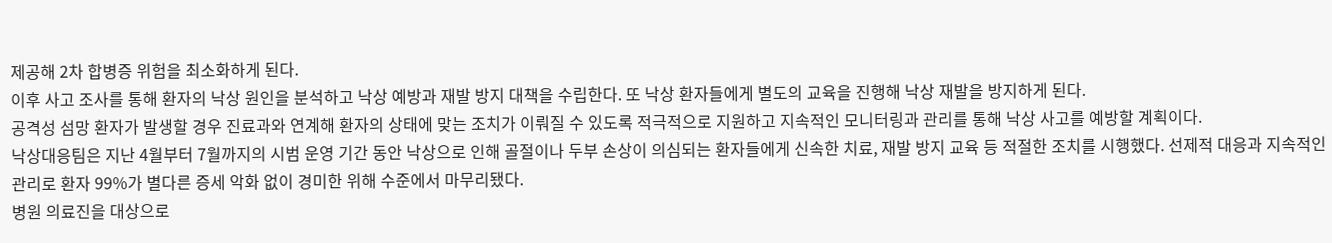제공해 2차 합병증 위험을 최소화하게 된다.
이후 사고 조사를 통해 환자의 낙상 원인을 분석하고 낙상 예방과 재발 방지 대책을 수립한다. 또 낙상 환자들에게 별도의 교육을 진행해 낙상 재발을 방지하게 된다.
공격성 섬망 환자가 발생할 경우 진료과와 연계해 환자의 상태에 맞는 조치가 이뤄질 수 있도록 적극적으로 지원하고 지속적인 모니터링과 관리를 통해 낙상 사고를 예방할 계획이다.
낙상대응팀은 지난 4월부터 7월까지의 시범 운영 기간 동안 낙상으로 인해 골절이나 두부 손상이 의심되는 환자들에게 신속한 치료, 재발 방지 교육 등 적절한 조치를 시행했다. 선제적 대응과 지속적인 관리로 환자 99%가 별다른 증세 악화 없이 경미한 위해 수준에서 마무리됐다.
병원 의료진을 대상으로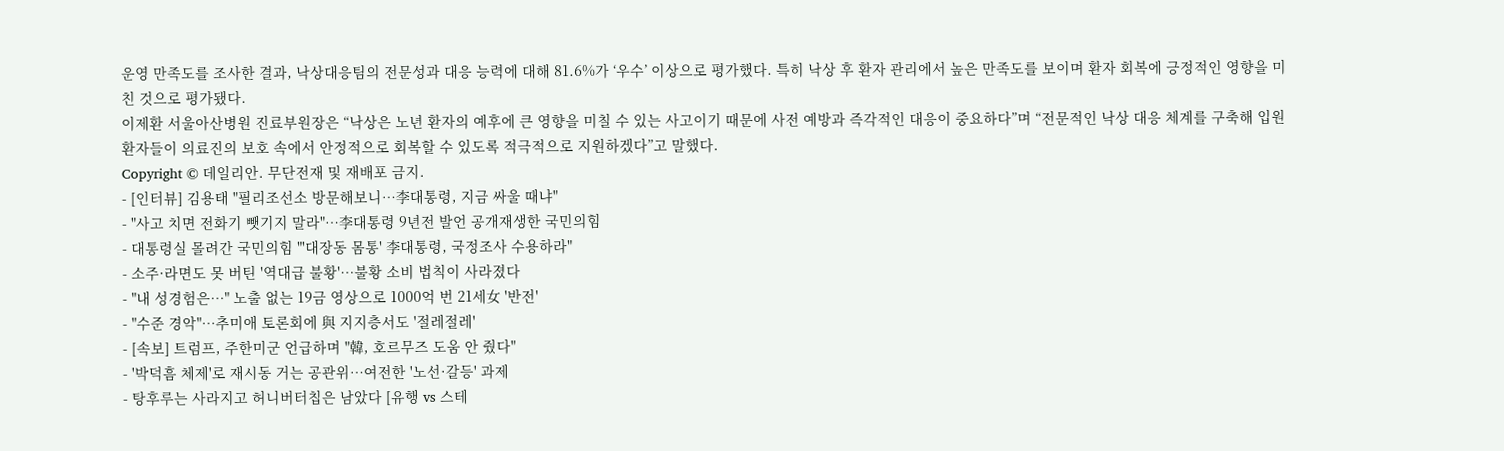운영 만족도를 조사한 결과, 낙상대응팀의 전문성과 대응 능력에 대해 81.6%가 ‘우수’ 이상으로 평가했다. 특히 낙상 후 환자 관리에서 높은 만족도를 보이며 환자 회복에 긍정적인 영향을 미친 것으로 평가됐다.
이제환 서울아산병원 진료부원장은 “낙상은 노년 환자의 예후에 큰 영향을 미칠 수 있는 사고이기 때문에 사전 예방과 즉각적인 대응이 중요하다”며 “전문적인 낙상 대응 체계를 구축해 입원 환자들이 의료진의 보호 속에서 안정적으로 회복할 수 있도록 적극적으로 지원하겠다”고 말했다.
Copyright © 데일리안. 무단전재 및 재배포 금지.
- [인터뷰] 김용태 "필리조선소 방문해보니…李대통령, 지금 싸울 때냐"
- "사고 치면 전화기 뺏기지 말라"…李대통령 9년전 발언 공개재생한 국민의힘
- 대통령실 몰려간 국민의힘 "'대장동 몸통' 李대통령, 국정조사 수용하라"
- 소주·라면도 못 버틴 '역대급 불황'…불황 소비 법칙이 사라졌다
- "내 성경험은…" 노출 없는 19금 영상으로 1000억 번 21세女 '반전'
- "수준 경악"…추미애 토론회에 與 지지층서도 '절레절레'
- [속보] 트럼프, 주한미군 언급하며 "韓, 호르무즈 도움 안 줬다"
- '박덕흠 체제'로 재시동 거는 공관위…여전한 '노선·갈등' 과제
- 탕후루는 사라지고 허니버터칩은 남았다 [유행 vs 스테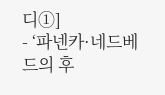디①]
- ‘파넨카·네드베드의 후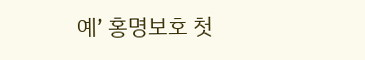예’ 홍명보호 첫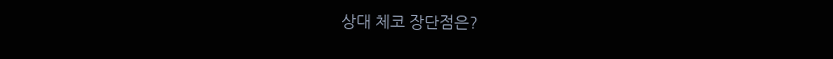상대 체코 장단점은?